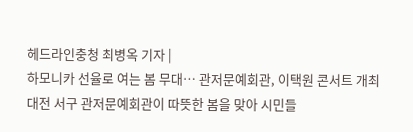헤드라인충청 최병옥 기자 |
하모니카 선율로 여는 봄 무대… 관저문예회관, 이택원 콘서트 개최
대전 서구 관저문예회관이 따뜻한 봄을 맞아 시민들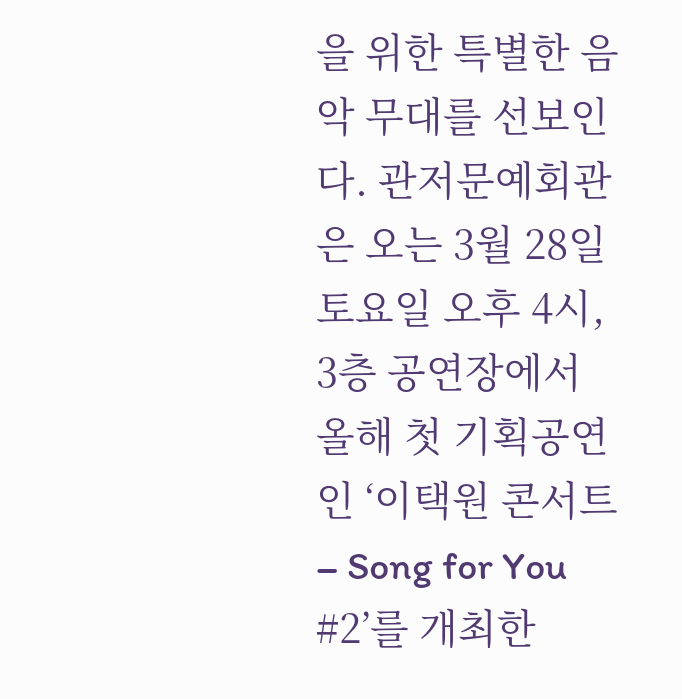을 위한 특별한 음악 무대를 선보인다. 관저문예회관은 오는 3월 28일 토요일 오후 4시, 3층 공연장에서 올해 첫 기획공연인 ‘이택원 콘서트 – Song for You #2’를 개최한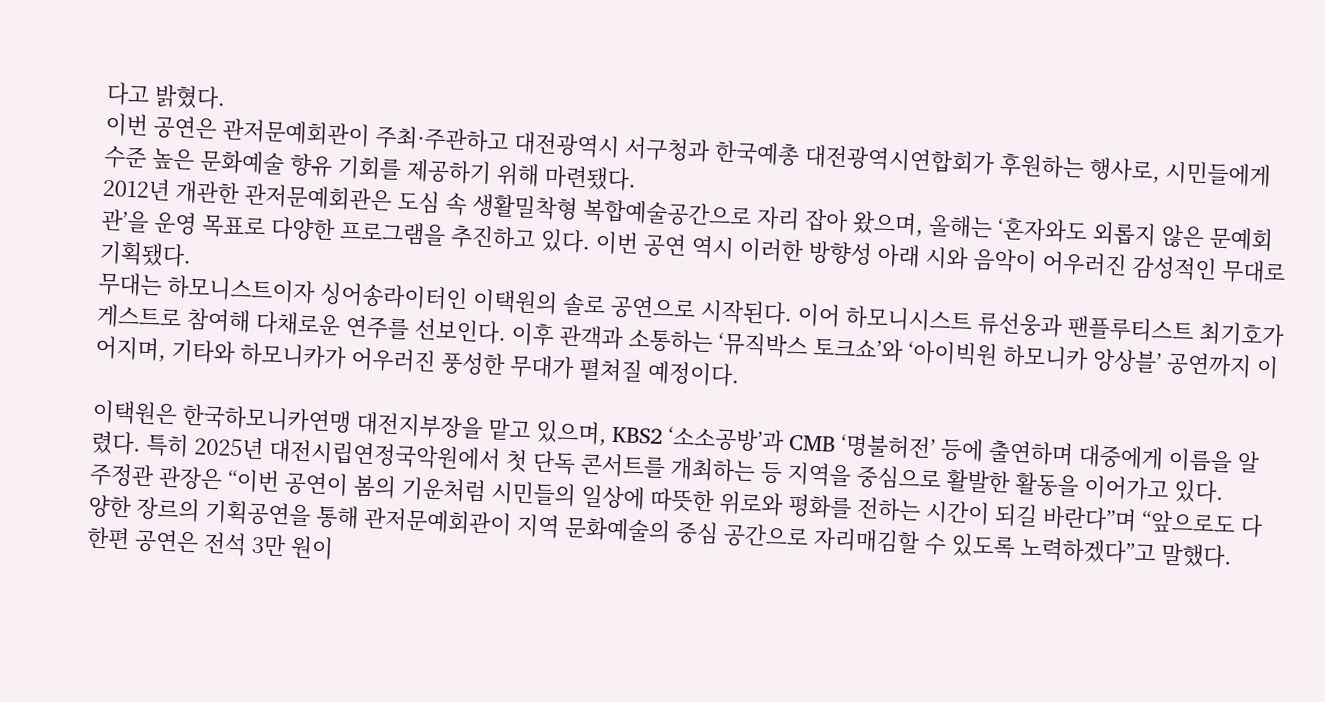다고 밝혔다.
이번 공연은 관저문예회관이 주최·주관하고 대전광역시 서구청과 한국예총 대전광역시연합회가 후원하는 행사로, 시민들에게 수준 높은 문화예술 향유 기회를 제공하기 위해 마련됐다.
2012년 개관한 관저문예회관은 도심 속 생활밀착형 복합예술공간으로 자리 잡아 왔으며, 올해는 ‘혼자와도 외롭지 않은 문예회관’을 운영 목표로 다양한 프로그램을 추진하고 있다. 이번 공연 역시 이러한 방향성 아래 시와 음악이 어우러진 감성적인 무대로 기획됐다.
무대는 하모니스트이자 싱어송라이터인 이택원의 솔로 공연으로 시작된다. 이어 하모니시스트 류선웅과 팬플루티스트 최기호가 게스트로 참여해 다채로운 연주를 선보인다. 이후 관객과 소통하는 ‘뮤직박스 토크쇼’와 ‘아이빅원 하모니카 앙상블’ 공연까지 이어지며, 기타와 하모니카가 어우러진 풍성한 무대가 펼쳐질 예정이다.

이택원은 한국하모니카연맹 대전지부장을 맡고 있으며, KBS2 ‘소소공방’과 CMB ‘명불허전’ 등에 출연하며 대중에게 이름을 알렸다. 특히 2025년 대전시립연정국악원에서 첫 단독 콘서트를 개최하는 등 지역을 중심으로 활발한 활동을 이어가고 있다.
주정관 관장은 “이번 공연이 봄의 기운처럼 시민들의 일상에 따뜻한 위로와 평화를 전하는 시간이 되길 바란다”며 “앞으로도 다양한 장르의 기획공연을 통해 관저문예회관이 지역 문화예술의 중심 공간으로 자리매김할 수 있도록 노력하겠다”고 말했다.
한편 공연은 전석 3만 원이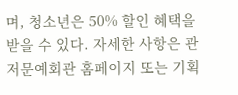며, 청소년은 50% 할인 혜택을 받을 수 있다. 자세한 사항은 관저문예회관 홈페이지 또는 기획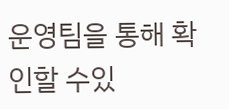운영팀을 통해 확인할 수있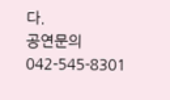다.
공연문의 042-545-8301